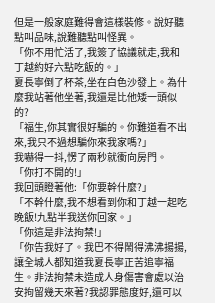但是一般家庭難得會這樣裝修。說好聽點叫品味,說難聽點叫怪異。
「你不用忙活了,我簽了協議就走,我和丁越約好六點吃飯的。」
夏長寧倒了杯茶,坐在白色沙發上。為什麼我站著他坐著,我還是比他矮一頭似的?
「福生,你其實很好騙的。你難道看不出來,我只不過想騙你來我家嗎?」
我嚇得一抖,愣了兩秒就衝向房門。
「你打不開的!」
我回頭瞪著他:「你要幹什麼?」
「不幹什麼,我不想看到你和丁越一起吃晚飯!九點半我送你回家。」
「你這是非法拘禁!」
「你告我好了。我巴不得鬧得沸沸揚揚,讓全城人都知道我夏長寧正苦追寧福生。非法拘禁未造成人身傷害會處以治安拘留幾天來著?我認罪態度好,還可以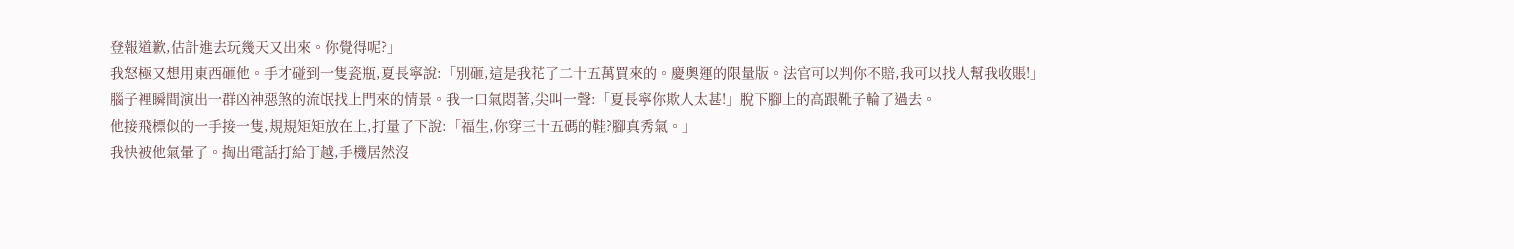登報道歉,估計進去玩幾天又出來。你覺得呢?」
我怒極又想用東西砸他。手才碰到一隻瓷瓶,夏長寧說:「別砸,這是我花了二十五萬買來的。慶奧運的限量版。法官可以判你不賠,我可以找人幫我收賬!」
腦子裡瞬間演出一群凶神惡煞的流氓找上門來的情景。我一口氣悶著,尖叫一聲:「夏長寧你欺人太甚!」脫下腳上的高跟靴子輪了過去。
他接飛標似的一手接一隻,規規矩矩放在上,打量了下說:「福生,你穿三十五碼的鞋?腳真秀氣。」
我快被他氣暈了。掏出電話打給丁越,手機居然沒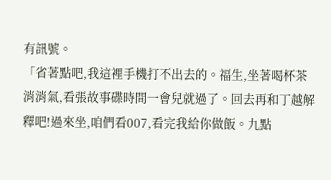有訊號。
「省著點吧,我這裡手機打不出去的。福生,坐著喝杯茶消消氣,看張故事碟時間一會兒就過了。回去再和丁越解釋吧!過來坐,咱們看007,看完我給你做飯。九點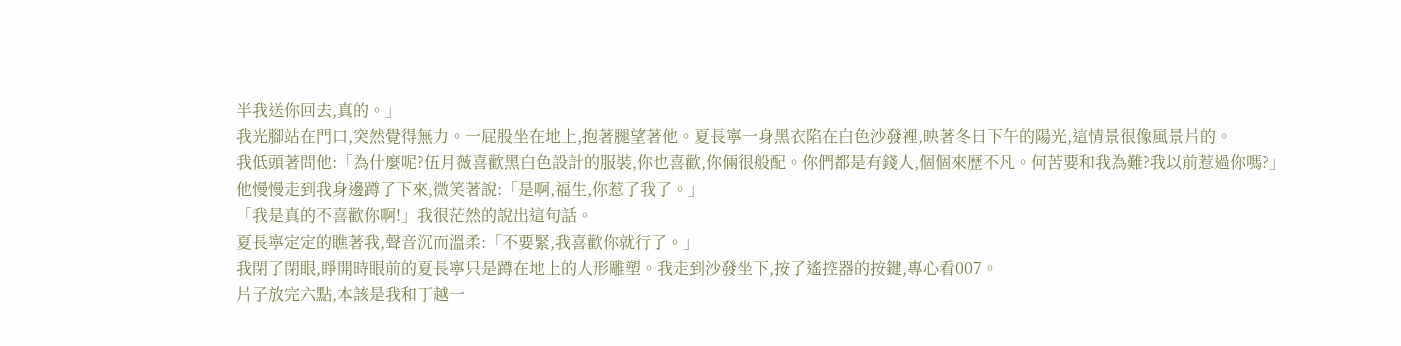半我送你回去,真的。」
我光腳站在門口,突然覺得無力。一屁股坐在地上,抱著腿望著他。夏長寧一身黑衣陷在白色沙發裡,映著冬日下午的陽光,這情景很像風景片的。
我低頭著問他:「為什麼呢?伍月薇喜歡黑白色設計的服裝,你也喜歡,你倆很般配。你們都是有錢人,個個來歷不凡。何苦要和我為難?我以前惹過你嗎?」
他慢慢走到我身邊蹲了下來,微笑著說:「是啊,福生,你惹了我了。」
「我是真的不喜歡你啊!」我很茫然的說出這句話。
夏長寧定定的瞧著我,聲音沉而溫柔:「不要緊,我喜歡你就行了。」
我閉了閉眼,睜開時眼前的夏長寧只是蹲在地上的人形雕塑。我走到沙發坐下,按了遙控器的按鍵,專心看007。
片子放完六點,本該是我和丁越一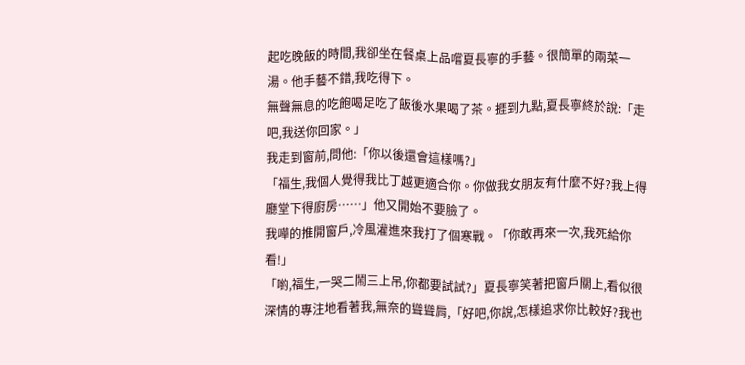起吃晚飯的時間,我卻坐在餐桌上品嚐夏長寧的手藝。很簡單的兩菜一湯。他手藝不錯,我吃得下。
無聲無息的吃飽喝足吃了飯後水果喝了茶。捱到九點,夏長寧終於說:「走吧,我送你回家。」
我走到窗前,問他:「你以後還會這樣嗎?」
「福生,我個人覺得我比丁越更適合你。你做我女朋友有什麼不好?我上得廳堂下得廚房……」他又開始不要臉了。
我嘩的推開窗戶,冷風灌進來我打了個寒戰。「你敢再來一次,我死給你看!」
「喲,福生,一哭二鬧三上吊,你都要試試?」夏長寧笑著把窗戶關上,看似很深情的專注地看著我,無奈的聳聳肩,「好吧,你說,怎樣追求你比較好?我也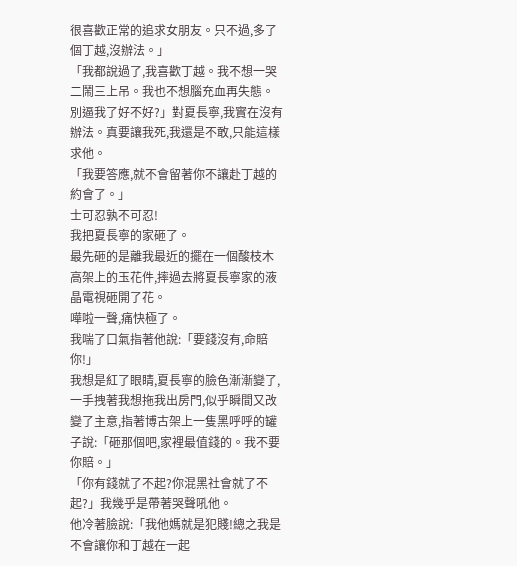很喜歡正常的追求女朋友。只不過,多了個丁越,沒辦法。」
「我都說過了,我喜歡丁越。我不想一哭二鬧三上吊。我也不想腦充血再失態。別逼我了好不好?」對夏長寧,我實在沒有辦法。真要讓我死,我還是不敢,只能這樣求他。
「我要答應,就不會留著你不讓赴丁越的約會了。」
士可忍孰不可忍!
我把夏長寧的家砸了。
最先砸的是離我最近的擺在一個酸枝木高架上的玉花件,摔過去將夏長寧家的液晶電視砸開了花。
嘩啦一聲,痛快極了。
我喘了口氣指著他說:「要錢沒有,命賠你!」
我想是紅了眼睛,夏長寧的臉色漸漸變了,一手拽著我想拖我出房門,似乎瞬間又改變了主意,指著博古架上一隻黑呼呼的罐子說:「砸那個吧,家裡最值錢的。我不要你賠。」
「你有錢就了不起?你混黑社會就了不起?」我幾乎是帶著哭聲吼他。
他冷著臉說:「我他媽就是犯賤!總之我是不會讓你和丁越在一起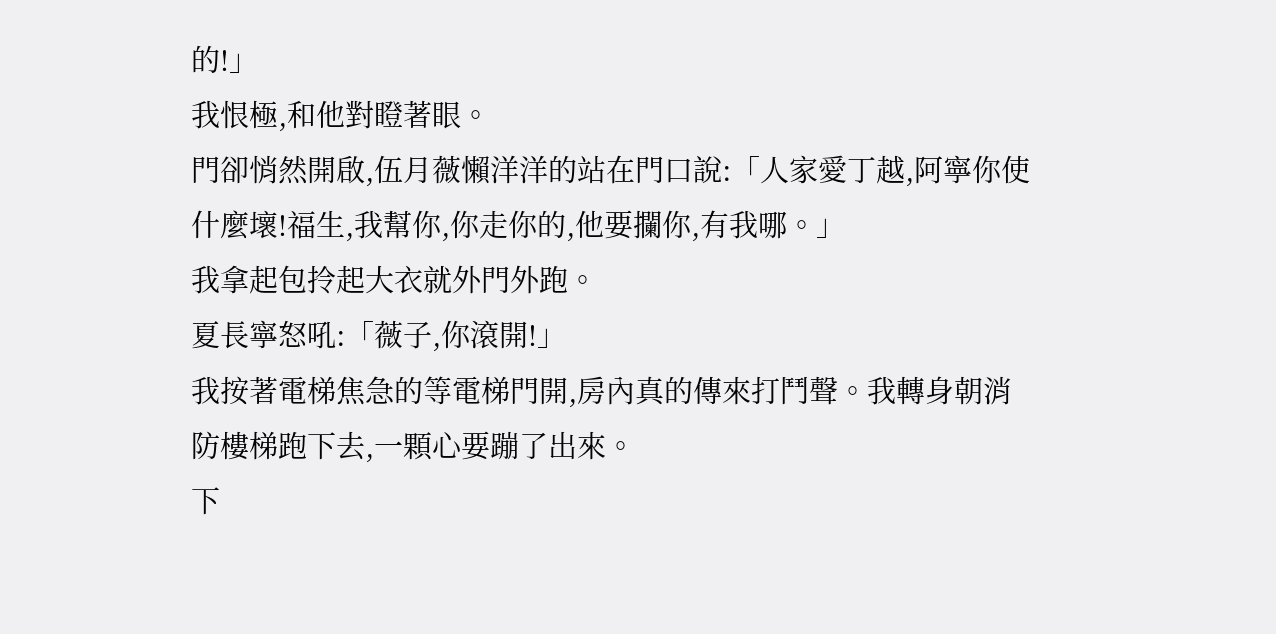的!」
我恨極,和他對瞪著眼。
門卻悄然開啟,伍月薇懶洋洋的站在門口說:「人家愛丁越,阿寧你使什麼壞!福生,我幫你,你走你的,他要攔你,有我哪。」
我拿起包拎起大衣就外門外跑。
夏長寧怒吼:「薇子,你滾開!」
我按著電梯焦急的等電梯門開,房內真的傳來打鬥聲。我轉身朝消防樓梯跑下去,一顆心要蹦了出來。
下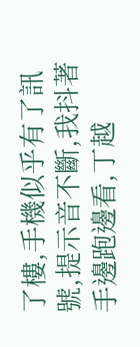了樓,手機似乎有了訊號,提示音不斷,我抖著手邊跑邊看,丁越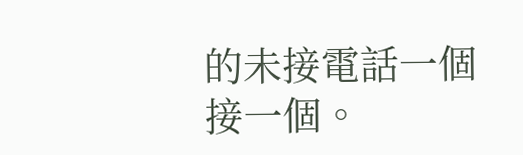的未接電話一個接一個。